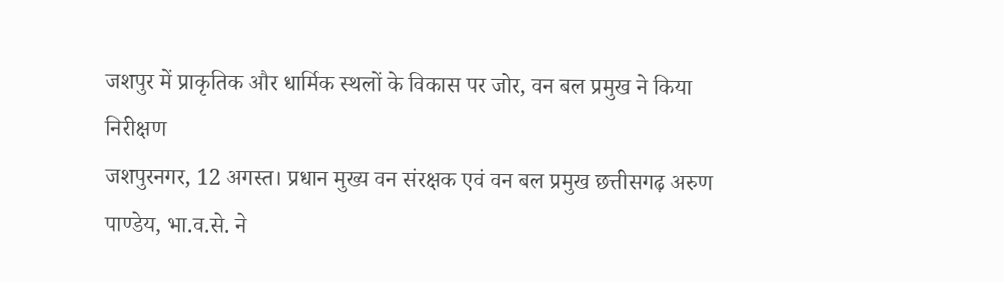जशपुर में प्राकृतिक और धार्मिक स्थलों के विकास पर जोर, वन बल प्रमुख ने किया निरीक्षण
जशपुरनगर, 12 अगस्त। प्रधान मुख्य वन संरक्षक एवं वन बल प्रमुख छत्तीसगढ़ अरुण पाण्डेय, भा.व.से. ने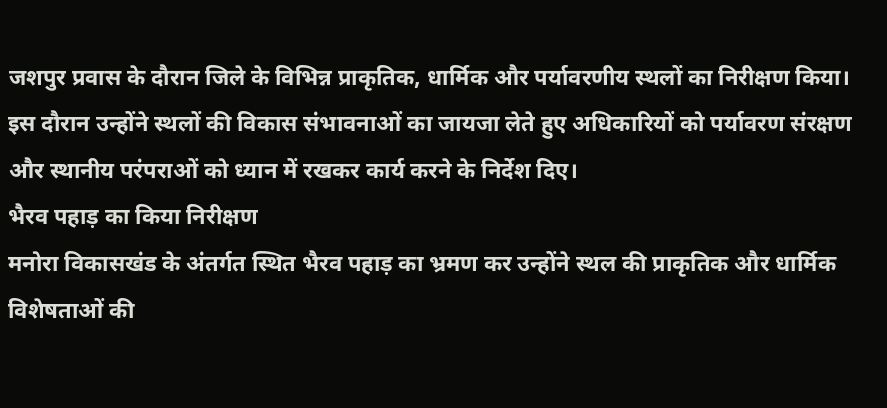जशपुर प्रवास के दौरान जिले के विभिन्न प्राकृतिक, धार्मिक और पर्यावरणीय स्थलों का निरीक्षण किया। इस दौरान उन्होंने स्थलों की विकास संभावनाओं का जायजा लेते हुए अधिकारियों को पर्यावरण संरक्षण और स्थानीय परंपराओं को ध्यान में रखकर कार्य करने के निर्देश दिए।
भैरव पहाड़ का किया निरीक्षण
मनोरा विकासखंड के अंतर्गत स्थित भैरव पहाड़ का भ्रमण कर उन्होंने स्थल की प्राकृतिक और धार्मिक विशेषताओं की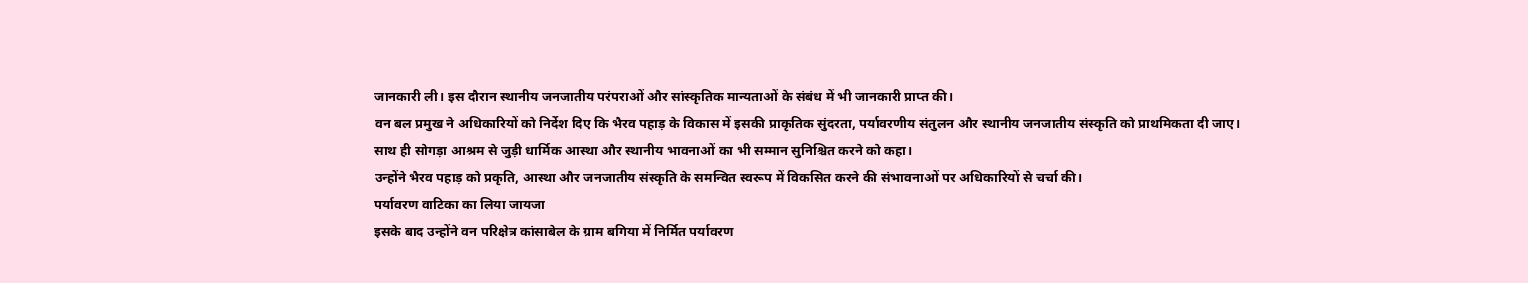जानकारी ली। इस दौरान स्थानीय जनजातीय परंपराओं और सांस्कृतिक मान्यताओं के संबंध में भी जानकारी प्राप्त की।
वन बल प्रमुख ने अधिकारियों को निर्देश दिए कि भैरव पहाड़ के विकास में इसकी प्राकृतिक सुंदरता, पर्यावरणीय संतुलन और स्थानीय जनजातीय संस्कृति को प्राथमिकता दी जाए। साथ ही सोगड़ा आश्रम से जुड़ी धार्मिक आस्था और स्थानीय भावनाओं का भी सम्मान सुनिश्चित करने को कहा।
उन्होंने भैरव पहाड़ को प्रकृति, आस्था और जनजातीय संस्कृति के समन्वित स्वरूप में विकसित करने की संभावनाओं पर अधिकारियों से चर्चा की।
पर्यावरण वाटिका का लिया जायजा
इसके बाद उन्होंने वन परिक्षेत्र कांसाबेल के ग्राम बगिया में निर्मित पर्यावरण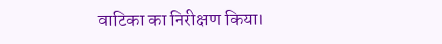वाटिका का निरीक्षण किया।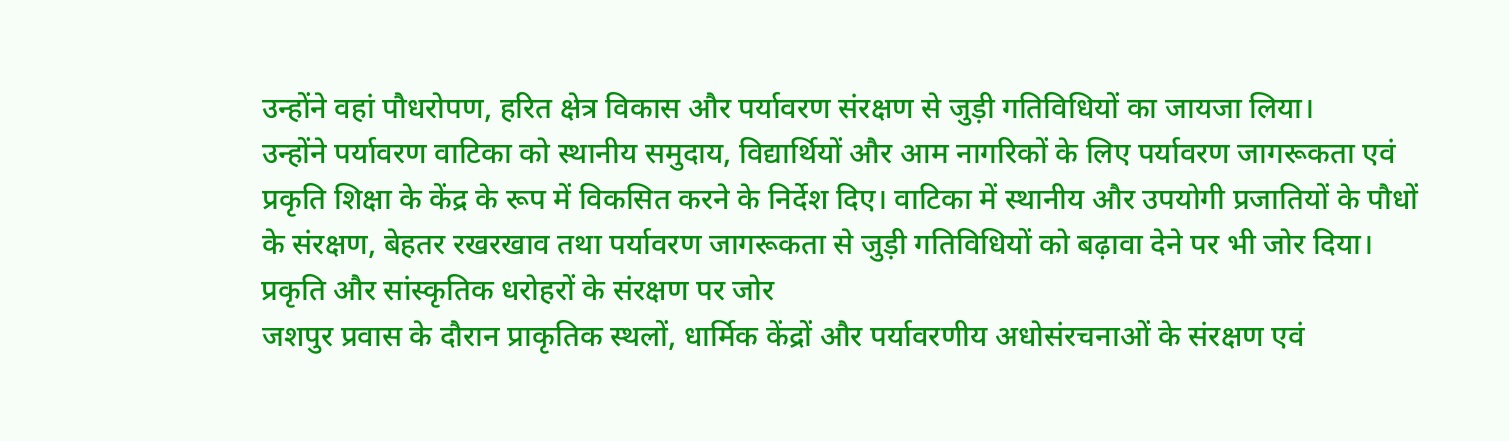उन्होंने वहां पौधरोपण, हरित क्षेत्र विकास और पर्यावरण संरक्षण से जुड़ी गतिविधियों का जायजा लिया।
उन्होंने पर्यावरण वाटिका को स्थानीय समुदाय, विद्यार्थियों और आम नागरिकों के लिए पर्यावरण जागरूकता एवं प्रकृति शिक्षा के केंद्र के रूप में विकसित करने के निर्देश दिए। वाटिका में स्थानीय और उपयोगी प्रजातियों के पौधों के संरक्षण, बेहतर रखरखाव तथा पर्यावरण जागरूकता से जुड़ी गतिविधियों को बढ़ावा देने पर भी जोर दिया।
प्रकृति और सांस्कृतिक धरोहरों के संरक्षण पर जोर
जशपुर प्रवास के दौरान प्राकृतिक स्थलों, धार्मिक केंद्रों और पर्यावरणीय अधोसंरचनाओं के संरक्षण एवं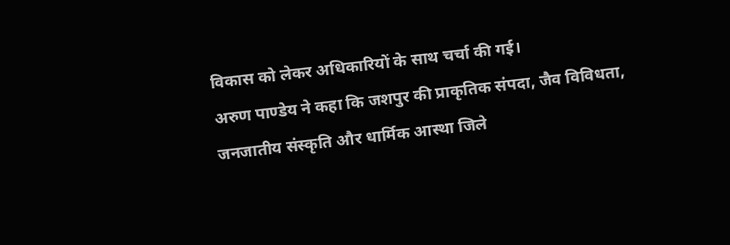विकास को लेकर अधिकारियों के साथ चर्चा की गई।
अरुण पाण्डेय ने कहा कि जशपुर की प्राकृतिक संपदा, जैव विविधता, जनजातीय संस्कृति और धार्मिक आस्था जिले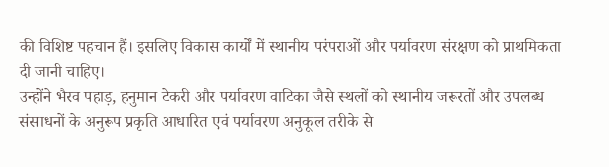की विशिष्ट पहचान हैं। इसलिए विकास कार्यों में स्थानीय परंपराओं और पर्यावरण संरक्षण को प्राथमिकता दी जानी चाहिए।
उन्होंने भैरव पहाड़, हनुमान टेकरी और पर्यावरण वाटिका जैसे स्थलों को स्थानीय जरूरतों और उपलब्ध संसाधनों के अनुरूप प्रकृति आधारित एवं पर्यावरण अनुकूल तरीके से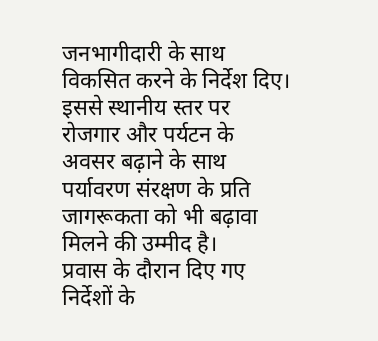जनभागीदारी के साथ विकसित करने के निर्देश दिए। इससे स्थानीय स्तर पर रोजगार और पर्यटन के अवसर बढ़ाने के साथ पर्यावरण संरक्षण के प्रति जागरूकता को भी बढ़ावा मिलने की उम्मीद है।
प्रवास के दौरान दिए गए निर्देशों के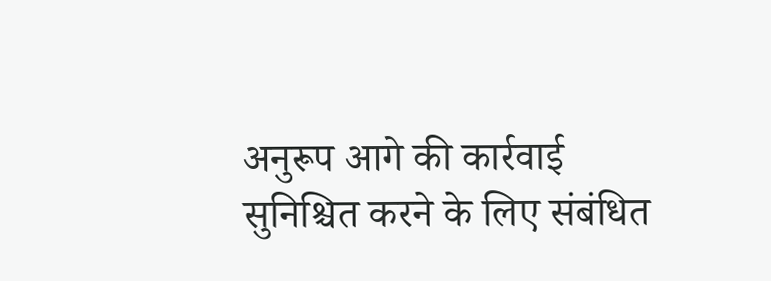अनुरूप आगे की कार्रवाई सुनिश्चित करने के लिए संबंधित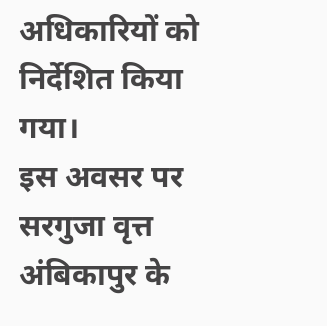अधिकारियों को निर्देशित किया गया।
इस अवसर पर सरगुजा वृत्त अंबिकापुर के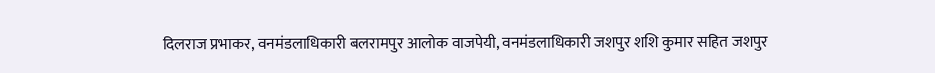दिलराज प्रभाकर, वनमंडलाधिकारी बलरामपुर आलोक वाजपेयी, वनमंडलाधिकारी जशपुर शशि कुमार सहित जशपुर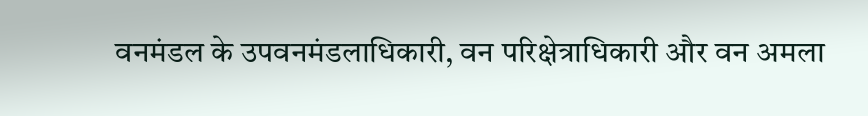वनमंडल के उपवनमंडलाधिकारी, वन परिक्षेत्राधिकारी और वन अमला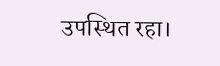उपस्थित रहा।